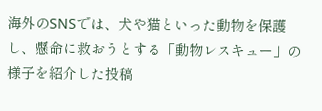海外のSNSでは、犬や猫といった動物を保護し、懸命に救おうとする「動物レスキュー」の様子を紹介した投稿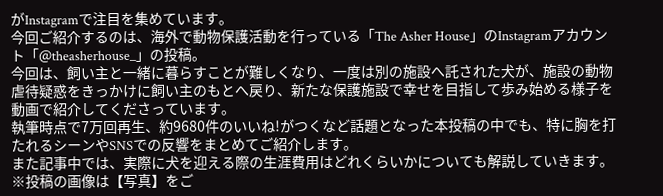がInstagramで注目を集めています。
今回ご紹介するのは、海外で動物保護活動を行っている「The Asher House」のInstagramアカウント「@theasherhouse_」の投稿。
今回は、飼い主と一緒に暮らすことが難しくなり、一度は別の施設へ託された犬が、施設の動物虐待疑惑をきっかけに飼い主のもとへ戻り、新たな保護施設で幸せを目指して歩み始める様子を動画で紹介してくださっています。
執筆時点で7万回再生、約9680件のいいね!がつくなど話題となった本投稿の中でも、特に胸を打たれるシーンやSNSでの反響をまとめてご紹介します。
また記事中では、実際に犬を迎える際の生涯費用はどれくらいかについても解説していきます。
※投稿の画像は【写真】をご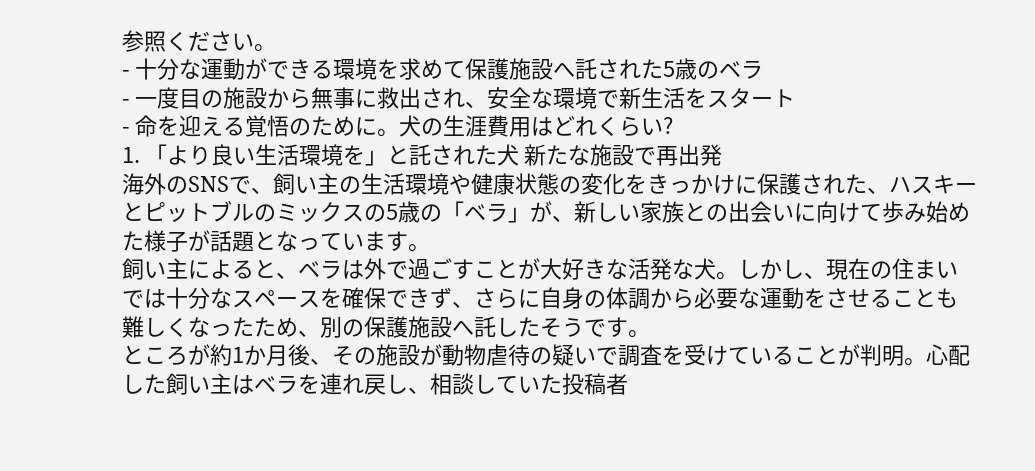参照ください。
- 十分な運動ができる環境を求めて保護施設へ託された5歳のベラ
- 一度目の施設から無事に救出され、安全な環境で新生活をスタート
- 命を迎える覚悟のために。犬の生涯費用はどれくらい?
1. 「より良い生活環境を」と託された犬 新たな施設で再出発
海外のSNSで、飼い主の生活環境や健康状態の変化をきっかけに保護された、ハスキーとピットブルのミックスの5歳の「ベラ」が、新しい家族との出会いに向けて歩み始めた様子が話題となっています。
飼い主によると、ベラは外で過ごすことが大好きな活発な犬。しかし、現在の住まいでは十分なスペースを確保できず、さらに自身の体調から必要な運動をさせることも難しくなったため、別の保護施設へ託したそうです。
ところが約1か月後、その施設が動物虐待の疑いで調査を受けていることが判明。心配した飼い主はベラを連れ戻し、相談していた投稿者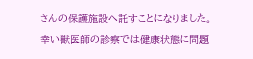さんの保護施設へ託すことになりました。
幸い獣医師の診察では健康状態に問題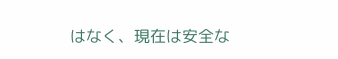はなく、現在は安全な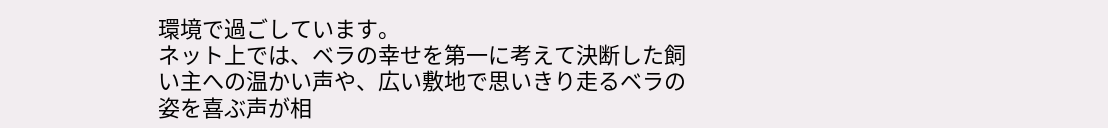環境で過ごしています。
ネット上では、ベラの幸せを第一に考えて決断した飼い主への温かい声や、広い敷地で思いきり走るベラの姿を喜ぶ声が相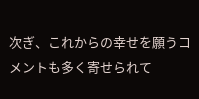次ぎ、これからの幸せを願うコメントも多く寄せられて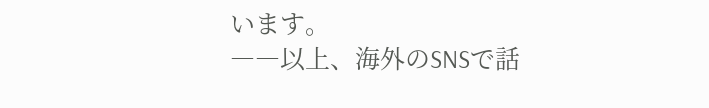います。
――以上、海外のSNSで話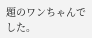題のワンちゃんでした。